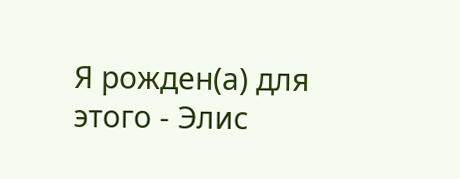Я рожден(а) для этого - Элис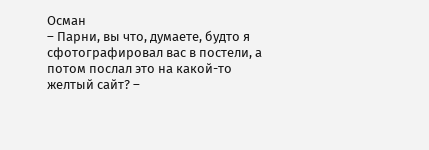Осман
– Парни, вы что, думаете, будто я сфотографировал вас в постели, а потом послал это на какой-то желтый сайт? –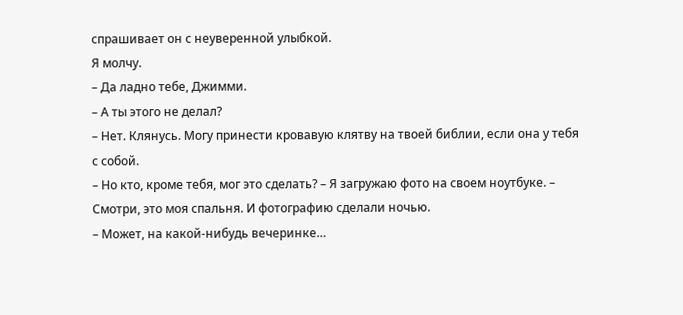спрашивает он с неуверенной улыбкой.
Я молчу.
– Да ладно тебе, Джимми.
– А ты этого не делал?
– Нет. Клянусь. Могу принести кровавую клятву на твоей библии, если она у тебя с собой.
– Но кто, кроме тебя, мог это сделать? – Я загружаю фото на своем ноутбуке. – Смотри, это моя спальня. И фотографию сделали ночью.
– Может, на какой-нибудь вечеринке…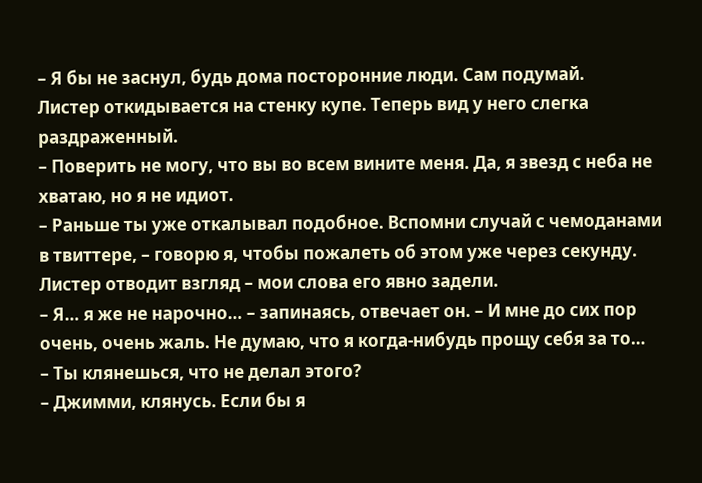– Я бы не заснул, будь дома посторонние люди. Сам подумай.
Листер откидывается на стенку купе. Теперь вид у него слегка раздраженный.
– Поверить не могу, что вы во всем вините меня. Да, я звезд с неба не хватаю, но я не идиот.
– Раньше ты уже откалывал подобное. Вспомни случай с чемоданами в твиттере, – говорю я, чтобы пожалеть об этом уже через секунду. Листер отводит взгляд – мои слова его явно задели.
– Я… я же не нарочно… – запинаясь, отвечает он. – И мне до сих пор очень, очень жаль. Не думаю, что я когда-нибудь прощу себя за то…
– Ты клянешься, что не делал этого?
– Джимми, клянусь. Если бы я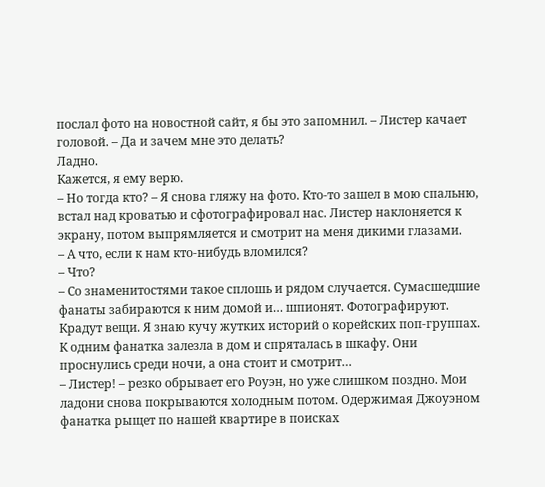послал фото на новостной сайт, я бы это запомнил. – Листер качает головой. – Да и зачем мне это делать?
Ладно.
Кажется, я ему верю.
– Но тогда кто? – Я снова гляжу на фото. Кто-то зашел в мою спальню, встал над кроватью и сфотографировал нас. Листер наклоняется к экрану, потом выпрямляется и смотрит на меня дикими глазами.
– А что, если к нам кто-нибудь вломился?
– Что?
– Со знаменитостями такое сплошь и рядом случается. Сумасшедшие фанаты забираются к ним домой и… шпионят. Фотографируют. Крадут вещи. Я знаю кучу жутких историй о корейских поп-группах. К одним фанатка залезла в дом и спряталась в шкафу. Они проснулись среди ночи, а она стоит и смотрит…
– Листер! – резко обрывает его Роуэн, но уже слишком поздно. Мои ладони снова покрываются холодным потом. Одержимая Джоуэном фанатка рыщет по нашей квартире в поисках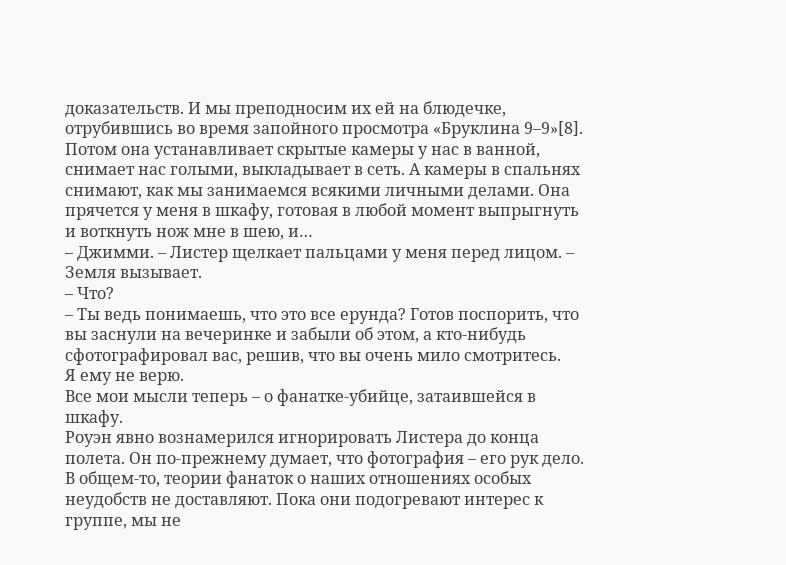доказательств. И мы преподносим их ей на блюдечке, отрубившись во время запойного просмотра «Бруклина 9–9»[8]. Потом она устанавливает скрытые камеры у нас в ванной, снимает нас голыми, выкладывает в сеть. А камеры в спальнях снимают, как мы занимаемся всякими личными делами. Она прячется у меня в шкафу, готовая в любой момент выпрыгнуть и воткнуть нож мне в шею, и…
– Джимми. – Листер щелкает пальцами у меня перед лицом. – Земля вызывает.
– Что?
– Ты ведь понимаешь, что это все ерунда? Готов поспорить, что вы заснули на вечеринке и забыли об этом, а кто-нибудь сфотографировал вас, решив, что вы очень мило смотритесь.
Я ему не верю.
Все мои мысли теперь – о фанатке-убийце, затаившейся в шкафу.
Роуэн явно вознамерился игнорировать Листера до конца полета. Он по-прежнему думает, что фотография – его рук дело.
В общем-то, теории фанаток о наших отношениях особых неудобств не доставляют. Пока они подогревают интерес к группе, мы не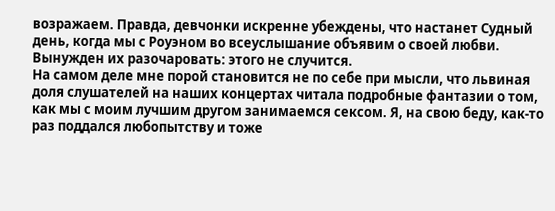возражаем. Правда, девчонки искренне убеждены, что настанет Судный день, когда мы с Роуэном во всеуслышание объявим о своей любви.
Вынужден их разочаровать: этого не случится.
На самом деле мне порой становится не по себе при мысли, что львиная доля слушателей на наших концертах читала подробные фантазии о том, как мы с моим лучшим другом занимаемся сексом. Я, на свою беду, как-то раз поддался любопытству и тоже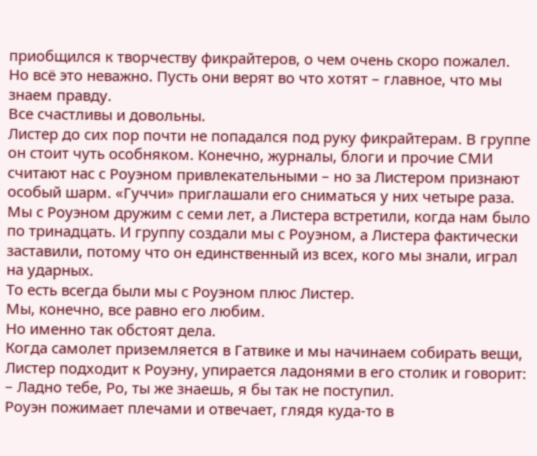приобщился к творчеству фикрайтеров, о чем очень скоро пожалел.
Но всё это неважно. Пусть они верят во что хотят – главное, что мы знаем правду.
Все счастливы и довольны.
Листер до сих пор почти не попадался под руку фикрайтерам. В группе он стоит чуть особняком. Конечно, журналы, блоги и прочие СМИ считают нас с Роуэном привлекательными – но за Листером признают особый шарм. «Гуччи» приглашали его сниматься у них четыре раза. Мы с Роуэном дружим с семи лет, а Листера встретили, когда нам было по тринадцать. И группу создали мы с Роуэном, а Листера фактически заставили, потому что он единственный из всех, кого мы знали, играл на ударных.
То есть всегда были мы с Роуэном плюс Листер.
Мы, конечно, все равно его любим.
Но именно так обстоят дела.
Когда самолет приземляется в Гатвике и мы начинаем собирать вещи, Листер подходит к Роуэну, упирается ладонями в его столик и говорит:
– Ладно тебе, Ро, ты же знаешь, я бы так не поступил.
Роуэн пожимает плечами и отвечает, глядя куда-то в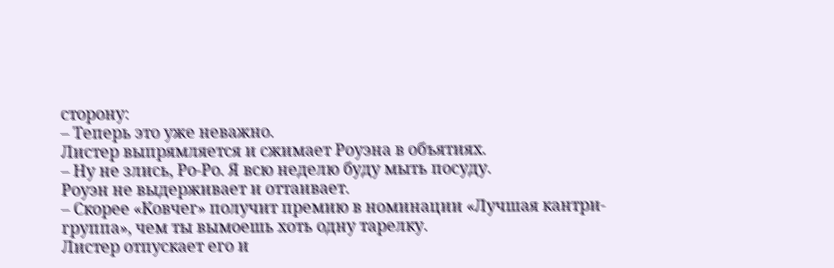сторону:
– Теперь это уже неважно.
Листер выпрямляется и сжимает Роуэна в объятиях.
– Ну не злись, Ро-Ро. Я всю неделю буду мыть посуду.
Роуэн не выдерживает и оттаивает.
– Скорее «Ковчег» получит премию в номинации «Лучшая кантри-группа», чем ты вымоешь хоть одну тарелку.
Листер отпускает его и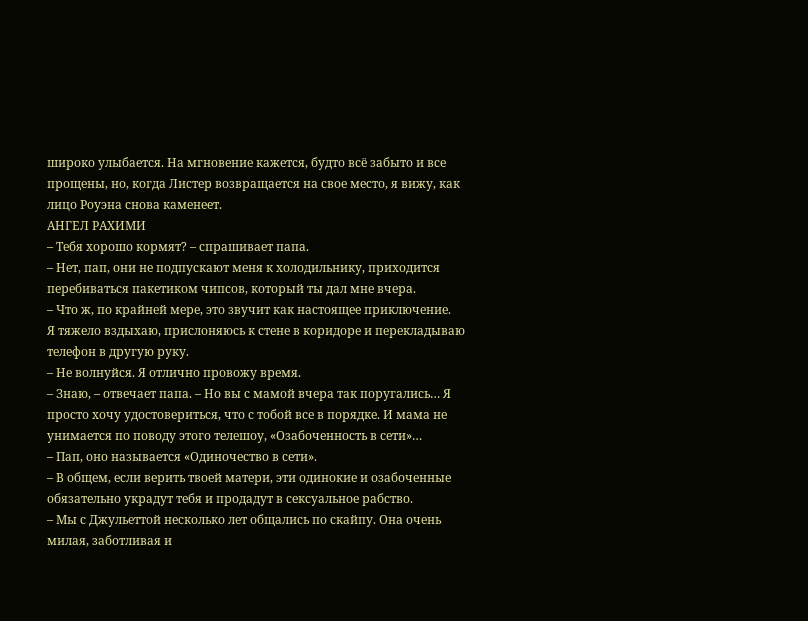широко улыбается. На мгновение кажется, будто всё забыто и все прощены, но, когда Листер возвращается на свое место, я вижу, как лицо Роуэна снова каменеет.
АНГЕЛ РАХИМИ
– Тебя хорошо кормят? – спрашивает папа.
– Нет, пап, они не подпускают меня к холодильнику, приходится перебиваться пакетиком чипсов, который ты дал мне вчера.
– Что ж, по крайней мере, это звучит как настоящее приключение.
Я тяжело вздыхаю, прислоняюсь к стене в коридоре и перекладываю телефон в другую руку.
– Не волнуйся. Я отлично провожу время.
– Знаю, – отвечает папа. – Но вы с мамой вчера так поругались… Я просто хочу удостовериться, что с тобой все в порядке. И мама не унимается по поводу этого телешоу, «Озабоченность в сети»…
– Пап, оно называется «Одиночество в сети».
– В общем, если верить твоей матери, эти одинокие и озабоченные обязательно украдут тебя и продадут в сексуальное рабство.
– Мы с Джульеттой несколько лет общались по скайпу. Она очень милая, заботливая и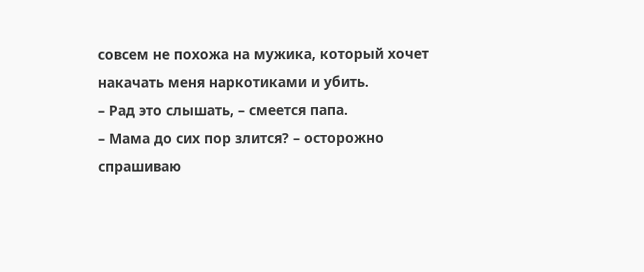совсем не похожа на мужика, который хочет накачать меня наркотиками и убить.
– Рад это слышать, – смеется папа.
– Мама до сих пор злится? – осторожно спрашиваю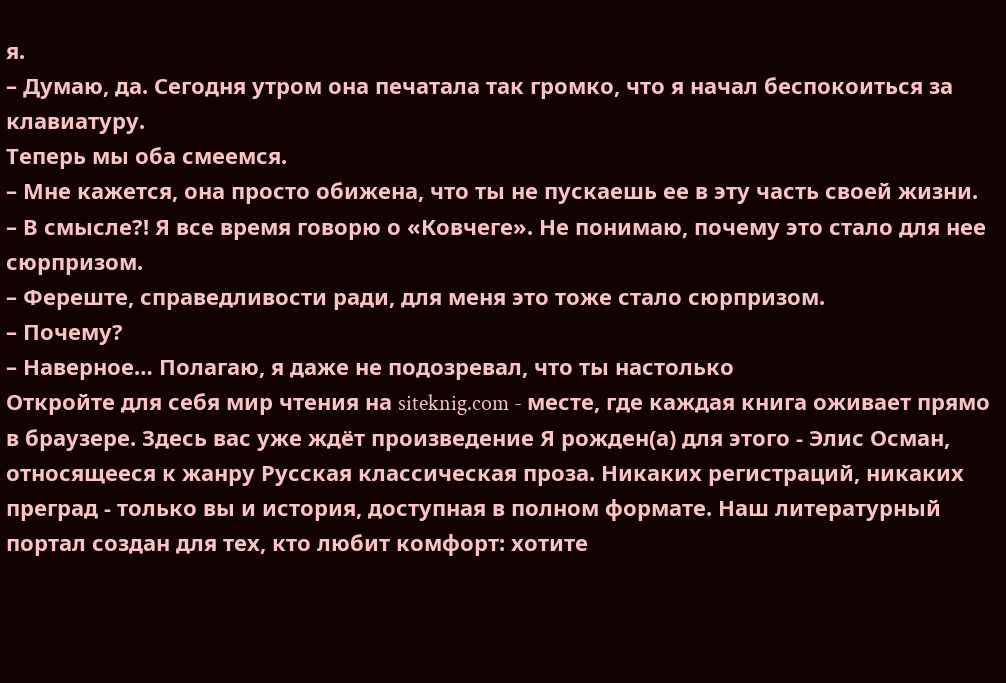я.
– Думаю, да. Сегодня утром она печатала так громко, что я начал беспокоиться за клавиатуру.
Теперь мы оба смеемся.
– Мне кажется, она просто обижена, что ты не пускаешь ее в эту часть своей жизни.
– В смысле?! Я все время говорю о «Ковчеге». Не понимаю, почему это стало для нее сюрпризом.
– Фереште, справедливости ради, для меня это тоже стало сюрпризом.
– Почему?
– Наверное… Полагаю, я даже не подозревал, что ты настолько
Откройте для себя мир чтения на siteknig.com - месте, где каждая книга оживает прямо в браузере. Здесь вас уже ждёт произведение Я рожден(а) для этого - Элис Осман, относящееся к жанру Русская классическая проза. Никаких регистраций, никаких преград - только вы и история, доступная в полном формате. Наш литературный портал создан для тех, кто любит комфорт: хотите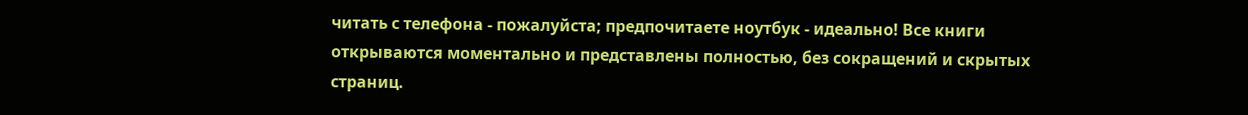читать с телефона - пожалуйста; предпочитаете ноутбук - идеально! Все книги открываются моментально и представлены полностью, без сокращений и скрытых страниц.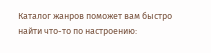Каталог жанров поможет вам быстро найти что-то по настроению: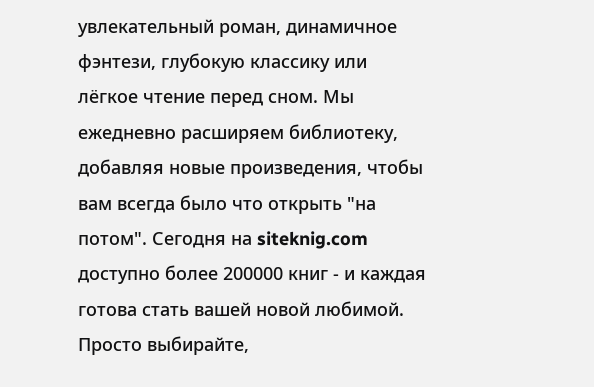увлекательный роман, динамичное фэнтези, глубокую классику или лёгкое чтение перед сном. Мы ежедневно расширяем библиотеку, добавляя новые произведения, чтобы вам всегда было что открыть "на потом". Сегодня на siteknig.com доступно более 200000 книг - и каждая готова стать вашей новой любимой. Просто выбирайте,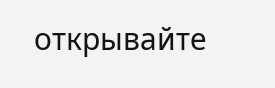открывайте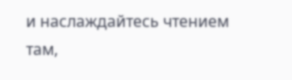и наслаждайтесь чтением там,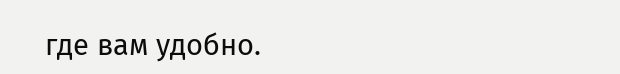где вам удобно.